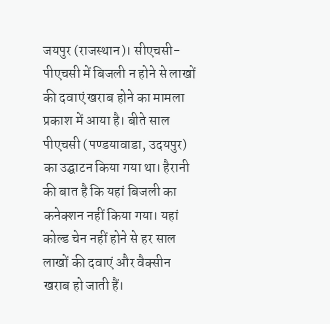जयपुर (राजस्थान)। सीएचसी-पीएचसी में बिजली न होने से लाखों की दवाएं खराब होने का मामला प्रकाश में आया है। बीते साल पीएचसी (पण्डयावाडा, उदयपुर) का उद्घाटन किया गया था। हैरानी की बात है कि यहां बिजली का कनेक्शन नहीं किया गया। यहां कोल्ड चेन नहीं होने से हर साल लाखों की दवाएं और वैक्सीन खराब हो जाती हैं।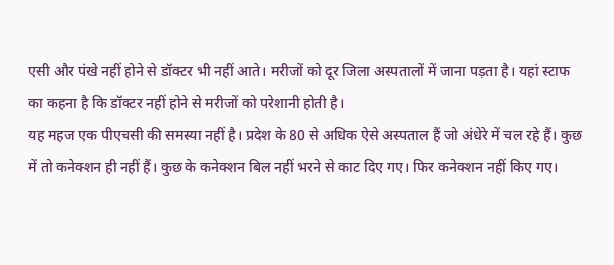एसी और पंखे नहीं होने से डॉक्टर भी नहीं आते। मरीजों को दूर जिला अस्पतालों में जाना पड़ता है। यहां स्टाफ का कहना है कि डॉक्टर नहीं होने से मरीजों को परेशानी होती है।
यह महज एक पीएचसी की समस्या नहीं है। प्रदेश के 80 से अधिक ऐसे अस्पताल हैं जो अंधेरे में चल रहे हैं। कुछ में तो कनेक्शन ही नहीं हैं। कुछ के कनेक्शन बिल नहीं भरने से काट दिए गए। फिर कनेक्शन नहीं किए गए।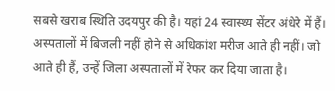सबसे खराब स्थिति उदयपुर की है। यहां 24 स्वास्थ्य सेंटर अंधेरे में हैं। अस्पतालों में बिजली नहीं होने से अधिकांश मरीज आते ही नहीं। जो आते ही हैं, उन्हें जिला अस्पतालों में रेफर कर दिया जाता है।